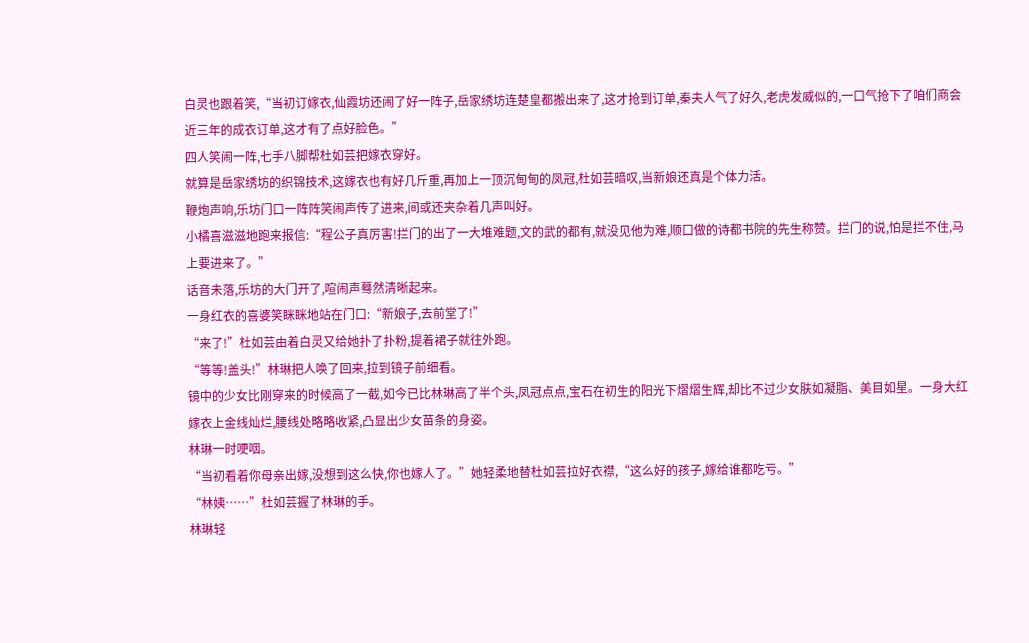白灵也跟着笑,“当初订嫁衣,仙霞坊还闹了好一阵子,岳家绣坊连楚皇都搬出来了,这才抢到订单,秦夫人气了好久,老虎发威似的,一口气抢下了咱们商会近三年的成衣订单,这才有了点好脸色。”
四人笑闹一阵,七手八脚帮杜如芸把嫁衣穿好。
就算是岳家绣坊的织锦技术,这嫁衣也有好几斤重,再加上一顶沉甸甸的凤冠,杜如芸暗叹,当新娘还真是个体力活。
鞭炮声响,乐坊门口一阵阵笑闹声传了进来,间或还夹杂着几声叫好。
小橘喜滋滋地跑来报信:“程公子真厉害!拦门的出了一大堆难题,文的武的都有,就没见他为难,顺口做的诗都书院的先生称赞。拦门的说,怕是拦不住,马上要进来了。”
话音未落,乐坊的大门开了,喧闹声蓦然清晰起来。
一身红衣的喜婆笑眯眯地站在门口:“新娘子,去前堂了!”
“来了!”杜如芸由着白灵又给她扑了扑粉,提着裙子就往外跑。
“等等!盖头!”林琳把人唤了回来,拉到镜子前细看。
镜中的少女比刚穿来的时候高了一截,如今已比林琳高了半个头,凤冠点点,宝石在初生的阳光下熠熠生辉,却比不过少女肤如凝脂、美目如星。一身大红嫁衣上金线灿烂,腰线处略略收紧,凸显出少女苗条的身姿。
林琳一时哽咽。
“当初看着你母亲出嫁,没想到这么快,你也嫁人了。”她轻柔地替杜如芸拉好衣襟,“这么好的孩子,嫁给谁都吃亏。”
“林姨……”杜如芸握了林琳的手。
林琳轻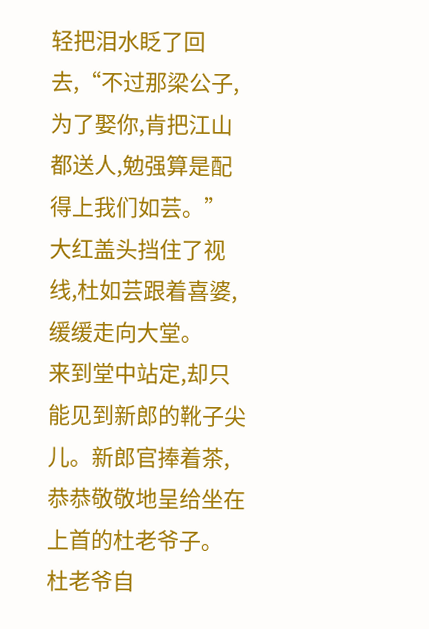轻把泪水眨了回去,“不过那梁公子,为了娶你,肯把江山都送人,勉强算是配得上我们如芸。”
大红盖头挡住了视线,杜如芸跟着喜婆,缓缓走向大堂。
来到堂中站定,却只能见到新郎的靴子尖儿。新郎官捧着茶,恭恭敬敬地呈给坐在上首的杜老爷子。
杜老爷自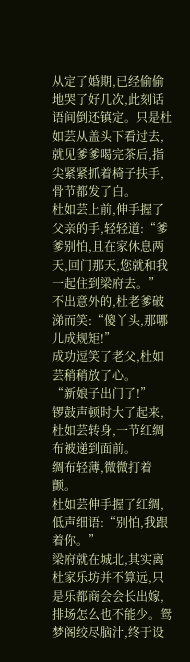从定了婚期,已经偷偷地哭了好几次,此刻话语间倒还镇定。只是杜如芸从盖头下看过去,就见爹爹喝完茶后,指尖紧紧抓着椅子扶手,骨节都发了白。
杜如芸上前,伸手握了父亲的手,轻轻道:“爹爹别怕,且在家休息两天,回门那天,您就和我一起住到梁府去。”
不出意外的,杜老爹破涕而笑:“傻丫头,那哪儿成规矩!”
成功逗笑了老父,杜如芸稍稍放了心。
“新娘子出门了!”
锣鼓声顿时大了起来,杜如芸转身,一节红绸布被递到面前。
绸布轻薄,微微打着颤。
杜如芸伸手握了红绸,低声细语:“别怕,我跟着你。”
梁府就在城北,其实离杜家乐坊并不算远,只是乐都商会会长出嫁,排场怎么也不能少。鸳梦阁绞尽脑汁,终于设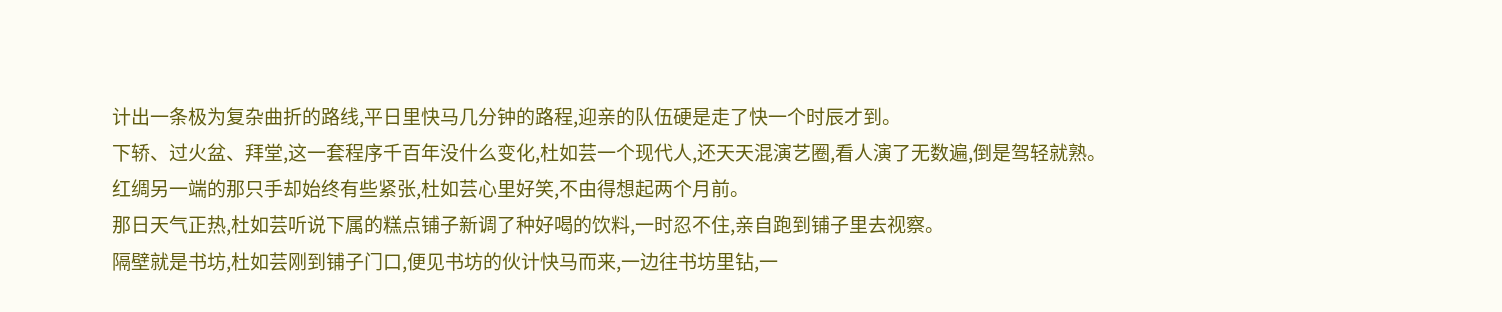计出一条极为复杂曲折的路线,平日里快马几分钟的路程,迎亲的队伍硬是走了快一个时辰才到。
下轿、过火盆、拜堂,这一套程序千百年没什么变化,杜如芸一个现代人,还天天混演艺圈,看人演了无数遍,倒是驾轻就熟。
红绸另一端的那只手却始终有些紧张,杜如芸心里好笑,不由得想起两个月前。
那日天气正热,杜如芸听说下属的糕点铺子新调了种好喝的饮料,一时忍不住,亲自跑到铺子里去视察。
隔壁就是书坊,杜如芸刚到铺子门口,便见书坊的伙计快马而来,一边往书坊里钻,一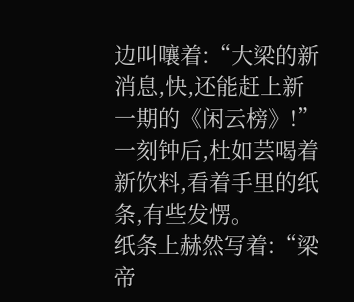边叫嚷着:“大梁的新消息,快,还能赶上新一期的《闲云榜》!”
一刻钟后,杜如芸喝着新饮料,看着手里的纸条,有些发愣。
纸条上赫然写着:“梁帝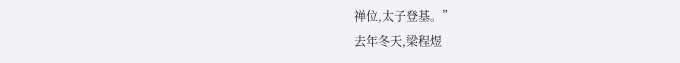禅位,太子登基。”
去年冬天,梁程煜